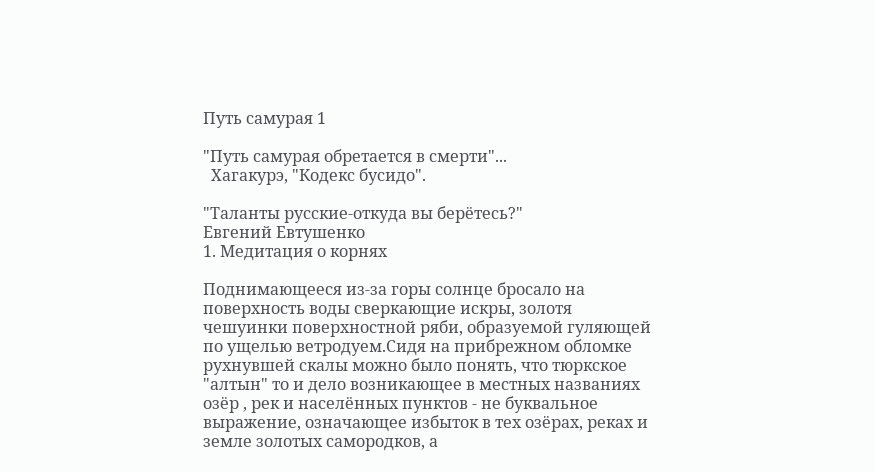Путь самурая 1

"Путь самурая обретается в смерти"...
  Хагакурэ, "Кодекс бусидо".

"Таланты русские-откуда вы берётесь?"
Евгений Евтушенко
1. Медитация о корнях

Поднимающееся из-за горы солнце бросало на поверхность воды сверкающие искры, золотя чешуинки поверхностной ряби, образуемой гуляющей по ущелью ветродуем.Сидя на прибрежном обломке рухнувшей скалы можно было понять, что тюркское "алтын" то и дело возникающее в местных названиях озёр , рек и населённых пунктов - не буквальное выражение, означающее избыток в тех озёрах, реках и земле золотых самородков, а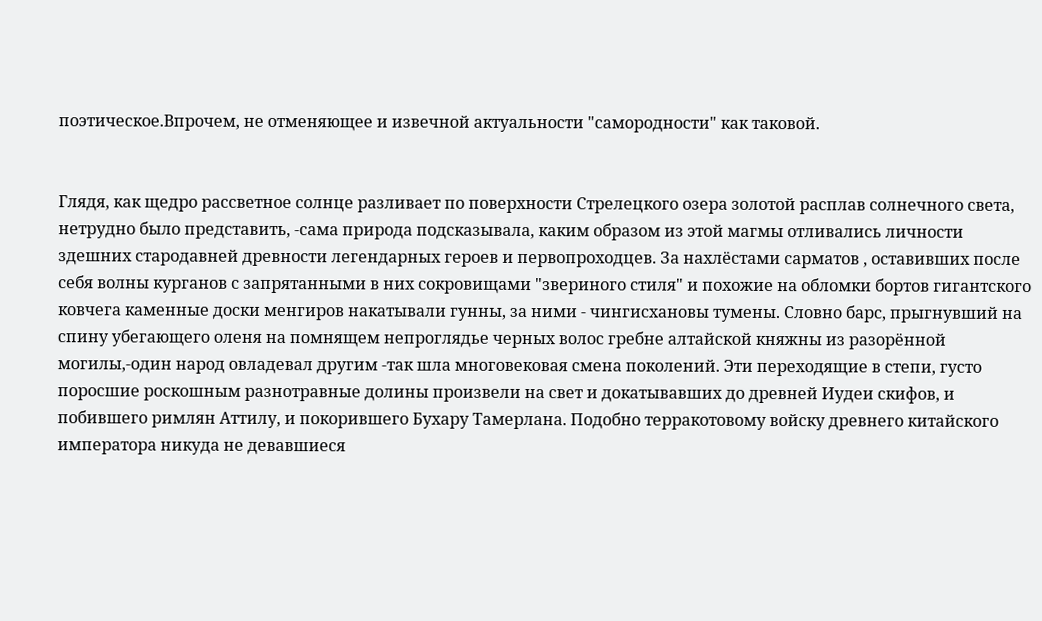поэтическое.Впрочем, не отменяющее и извечной актуальности "самородности" как таковой.


Глядя, как щедро рассветное солнце разливает по поверхности Стрелецкого озера золотой расплав солнечного света, нетрудно было представить, -сама природа подсказывала, каким образом из этой магмы отливались личности здешних стародавней древности легендарных героев и первопроходцев. За нахлёстами сарматов , оставивших после себя волны курганов с запрятанными в них сокровищами "звериного стиля" и похожие на обломки бортов гигантского ковчега каменные доски менгиров накатывали гунны, за ними - чингисхановы тумены. Словно барс, прыгнувший на спину убегающего оленя на помнящем непроглядье черных волос гребне алтайской княжны из разорённой могилы,-один народ овладевал другим -так шла многовековая смена поколений. Эти переходящие в степи, густо поросшие роскошным разнотравные долины произвели на свет и докатывавших до древней Иудеи скифов, и побившего римлян Аттилу, и покорившего Бухару Тамерлана. Подобно терракотовому войску древнего китайского императора никуда не девавшиеся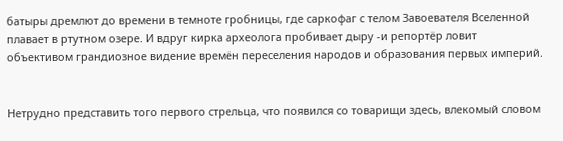батыры дремлют до времени в темноте гробницы, где саркофаг с телом Завоевателя Вселенной плавает в ртутном озере. И вдруг кирка археолога пробивает дыру -и репортёр ловит объективом грандиозное видение времён переселения народов и образования первых империй.


Нетрудно представить того первого стрельца, что появился со товарищи здесь, влекомый словом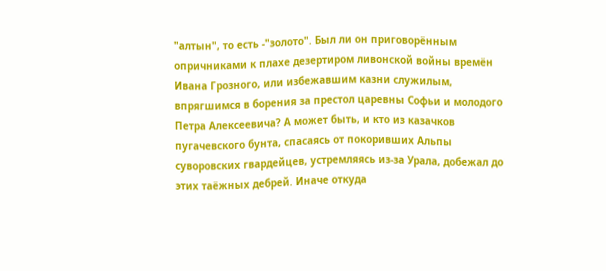"алтын", то есть -"золото". Был ли он приговорённым опричниками к плахе дезертиром ливонской войны времён Ивана Грозного, или избежавшим казни служилым, впрягшимся в борения за престол царевны Софьи и молодого Петра Алексеевича? А может быть, и кто из казачков пугачевского бунта, спасаясь от покоривших Альпы суворовских гвардейцев, устремляясь из-за Урала, добежал до этих таёжных дебрей. Иначе откуда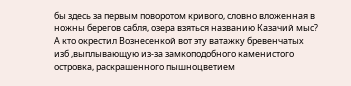бы здесь за первым поворотом кривого, словно вложенная в ножны берегов сабля, озера взяться названию Казачий мыс? А кто окрестил Вознесенкой вот эту ватажку бревенчатых изб ,выплывающую из-за замкоподобного каменистого островка, раскрашенного пышноцветием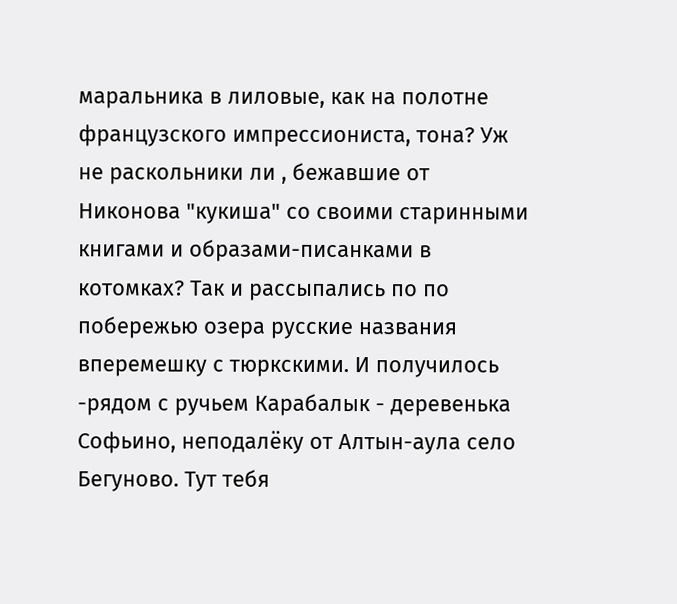маральника в лиловые, как на полотне французского импрессиониста, тона? Уж не раскольники ли , бежавшие от Никонова "кукиша" со своими старинными книгами и образами-писанками в котомках? Так и рассыпались по по побережью озера русские названия вперемешку с тюркскими. И получилось -рядом с ручьем Карабалык - деревенька Софьино, неподалёку от Алтын-аула село Бегуново. Тут тебя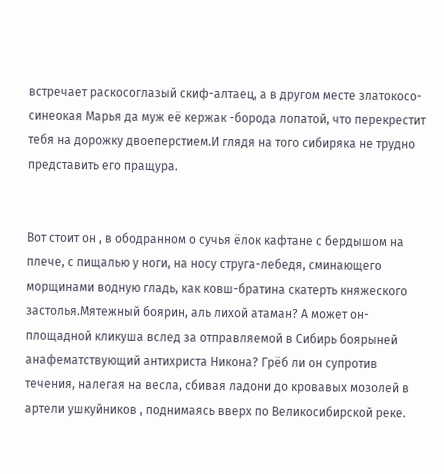встречает раскосоглазый скиф-алтаец, а в другом месте златокосо-синеокая Марья да муж её кержак -борода лопатой, что перекрестит тебя на дорожку двоеперстием.И глядя на того сибиряка не трудно представить его пращура.


Вот стоит он , в ободранном о сучья ёлок кафтане с бердышом на плече, с пищалью у ноги, на носу струга-лебедя, сминающего морщинами водную гладь, как ковш-братина скатерть княжеского застолья.Мятежный боярин, аль лихой атаман? А может он- площадной кликуша вслед за отправляемой в Сибирь боярыней анафематствующий антихриста Никона? Грёб ли он супротив течения, налегая на весла, сбивая ладони до кровавых мозолей в артели ушкуйников , поднимаясь вверх по Великосибирской реке.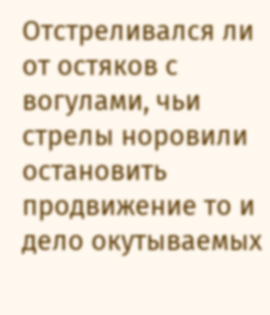Отстреливался ли от остяков с вогулами, чьи стрелы норовили остановить продвижение то и дело окутываемых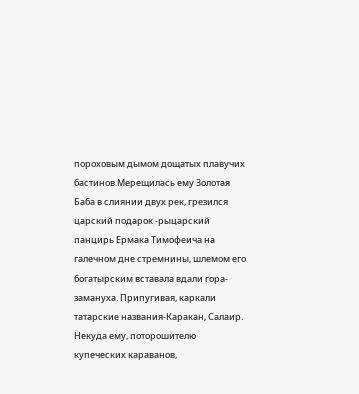пороховым дымом дощатых плавучих бастинов.Мерещилась ему Золотая Баба в слиянии двух рек, грезился царский подарок -рыцарский панцирь Ермака Тимофеича на галечном дне стремнины, шлемом его богатырским вставала вдали гора-замануха. Припугивая, каркали татарские названия-Каракан, Салаир. Некуда ему, поторошителю купеческих караванов,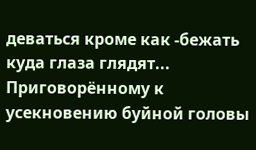деваться кроме как -бежать куда глаза глядят... Приговорённому к усекновению буйной головы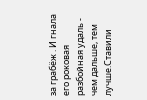за грабёж . И гнала его роковая разбойная удаль - чем дальше, тем лучше.Ставили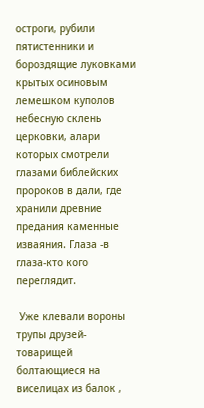остроги, рубили пятистенники и бороздящие луковками крытых осиновым лемешком куполов небесную склень церковки, алари которых смотрели глазами библейских пророков в дали, где хранили древние предания каменные изваяния. Глаза -в глаза-кто кого переглядит.

 Уже клевали вороны трупы друзей-товарищей болтающиеся на виселицах из балок ,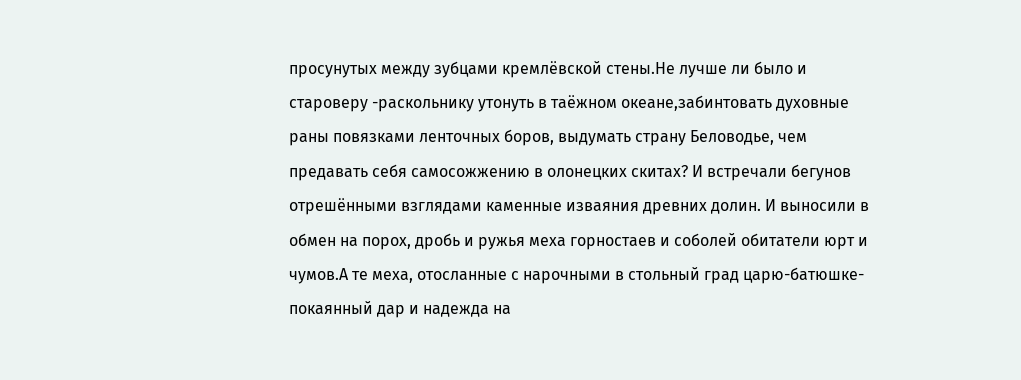просунутых между зубцами кремлёвской стены.Не лучше ли было и староверу -раскольнику утонуть в таёжном океане,забинтовать духовные раны повязками ленточных боров, выдумать страну Беловодье, чем предавать себя самосожжению в олонецких скитах? И встречали бегунов отрешёнными взглядами каменные изваяния древних долин. И выносили в обмен на порох, дробь и ружья меха горностаев и соболей обитатели юрт и чумов.А те меха, отосланные с нарочными в стольный град царю-батюшке- покаянный дар и надежда на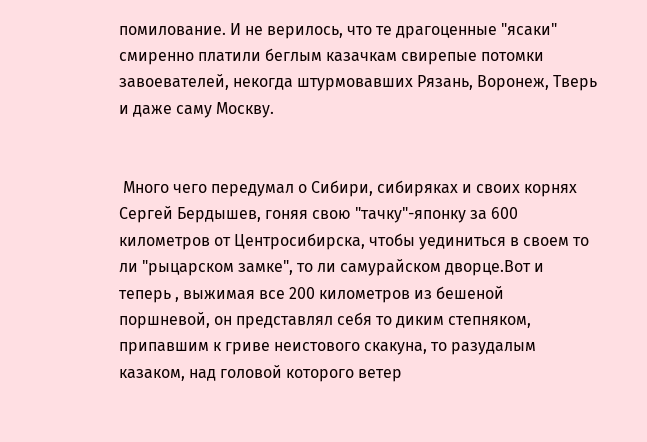помилование. И не верилось, что те драгоценные "ясаки" смиренно платили беглым казачкам свирепые потомки завоевателей, некогда штурмовавших Рязань, Воронеж, Тверь и даже саму Москву.


 Много чего передумал о Сибири, сибиряках и своих корнях Сергей Бердышев, гоняя свою "тачку"-японку за 600 километров от Центросибирска, чтобы уединиться в своем то ли "рыцарском замке", то ли самурайском дворце.Вот и теперь , выжимая все 200 километров из бешеной поршневой, он представлял себя то диким степняком, припавшим к гриве неистового скакуна, то разудалым казаком, над головой которого ветер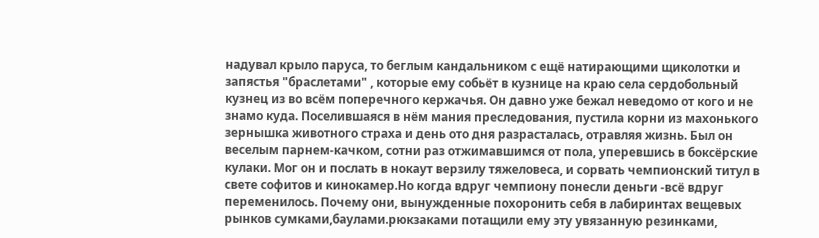надувал крыло паруса, то беглым кандальником с ещё натирающими щиколотки и запястья "браслетами" , которые ему собьёт в кузнице на краю села сердобольный кузнец из во всём поперечного кержачья. Он давно уже бежал неведомо от кого и не знамо куда. Поселившаяся в нём мания преследования, пустила корни из махонького зернышка животного страха и день ото дня разрасталась, отравляя жизнь. Был он веселым парнем-качком, сотни раз отжимавшимся от пола, уперевшись в боксёрские кулаки. Мог он и послать в нокаут верзилу тяжеловеса, и сорвать чемпионский титул в свете софитов и кинокамер.Но когда вдруг чемпиону понесли деньги -всё вдруг переменилось. Почему они, вынужденные похоронить себя в лабиринтах вещевых рынков сумками,баулами.рюкзаками потащили ему эту увязанную резинками,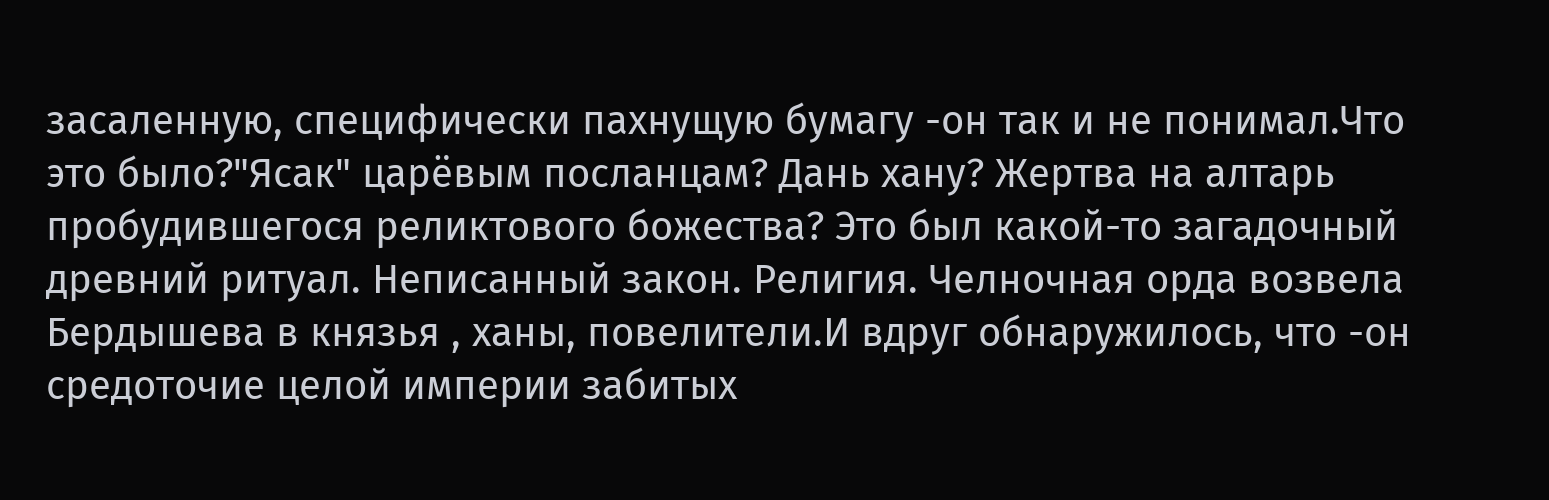засаленную, специфически пахнущую бумагу -он так и не понимал.Что это было?"Ясак" царёвым посланцам? Дань хану? Жертва на алтарь пробудившегося реликтового божества? Это был какой-то загадочный древний ритуал. Неписанный закон. Религия. Челночная орда возвела Бердышева в князья , ханы, повелители.И вдруг обнаружилось, что -он средоточие целой империи забитых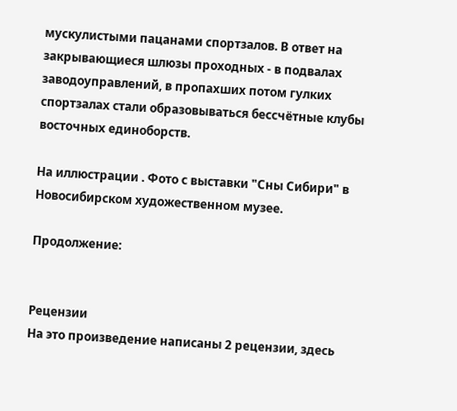мускулистыми пацанами спортзалов. В ответ на закрывающиеся шлюзы проходных - в подвалах заводоуправлений, в пропахших потом гулких спортзалах стали образовываться бессчётные клубы восточных единоборств.

На иллюстрации . Фото с выставки "Сны Сибири" в Новосибирском художественном музее.

Продолжение:


Рецензии
На это произведение написаны 2 рецензии, здесь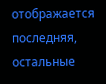отображается последняя, остальные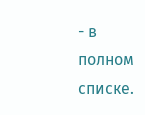- в полном списке.